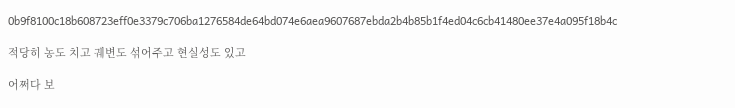0b9f8100c18b608723eff0e3379c706ba1276584de64bd074e6aea9607687ebda2b4b85b1f4ed04c6cb41480ee37e4a095f18b4c

적당히 농도 치고 궤변도 섞어주고 현실성도 있고

어쩌다 보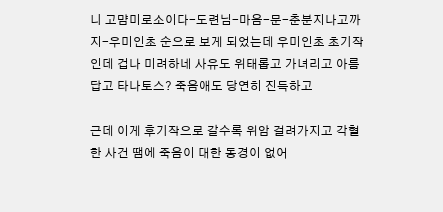니 고먐미로소이다-도련님-마음-문-춘분지나고까지-우미인초 순으로 보게 되었는데 우미인초 초기작인데 겁나 미려하네 사유도 위태롭고 가녀리고 아름답고 타나토스? 죽음애도 당연히 진득하고

근데 이게 후기작으로 갈수록 위암 걸려가지고 각혈한 사건 땜에 죽음이 대한 동경이 없어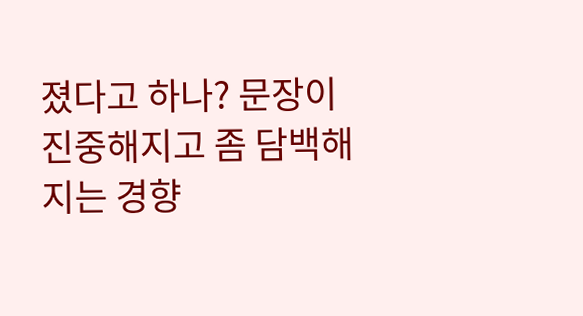졌다고 하나? 문장이 진중해지고 좀 담백해지는 경향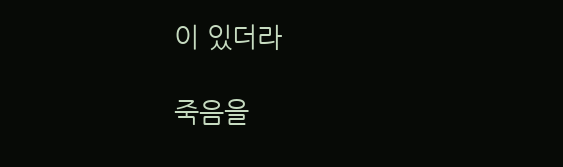이 있더라

죽음을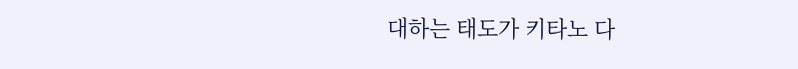대하는 태도가 키타노 다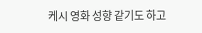케시 영화 성향 같기도 하고